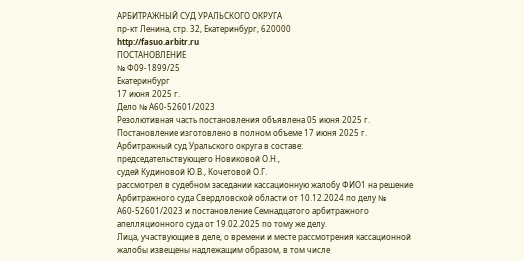АРБИТРАЖНЫЙ СУД УРАЛЬСКОГО ОКРУГА
пр-кт Ленина, стр. 32, Екатеринбург, 620000
http://fasuo.arbitr.ru
ПОСТАНОВЛЕНИЕ
№ Ф09-1899/25
Екатеринбург
17 июня 2025 г.
Дело № А60-52601/2023
Резолютивная часть постановления объявлена 05 июня 2025 г.
Постановление изготовлено в полном объеме 17 июня 2025 г.
Арбитражный суд Уральского округа в составе:
председательствующего Новиковой О.Н.,
судей Кудиновой Ю.В., Кочетовой О.Г.
рассмотрел в судебном заседании кассационную жалобу ФИО1 на решение Арбитражного суда Свердловской области от 10.12.2024 по делу № А60-52601/2023 и постановление Семнадцатого арбитражного апелляционного суда от 19.02.2025 по тому же делу.
Лица, участвующие в деле, о времени и месте рассмотрения кассационной жалобы извещены надлежащим образом, в том числе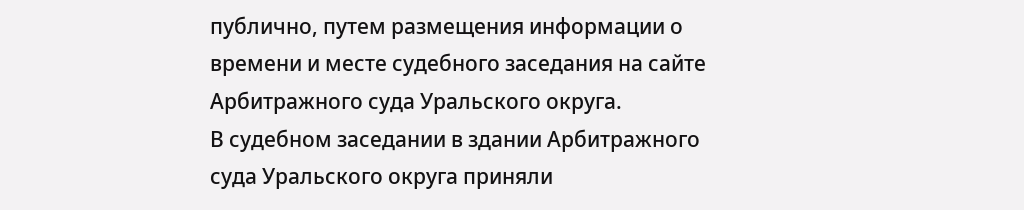публично, путем размещения информации о времени и месте судебного заседания на сайте Арбитражного суда Уральского округа.
В судебном заседании в здании Арбитражного суда Уральского округа приняли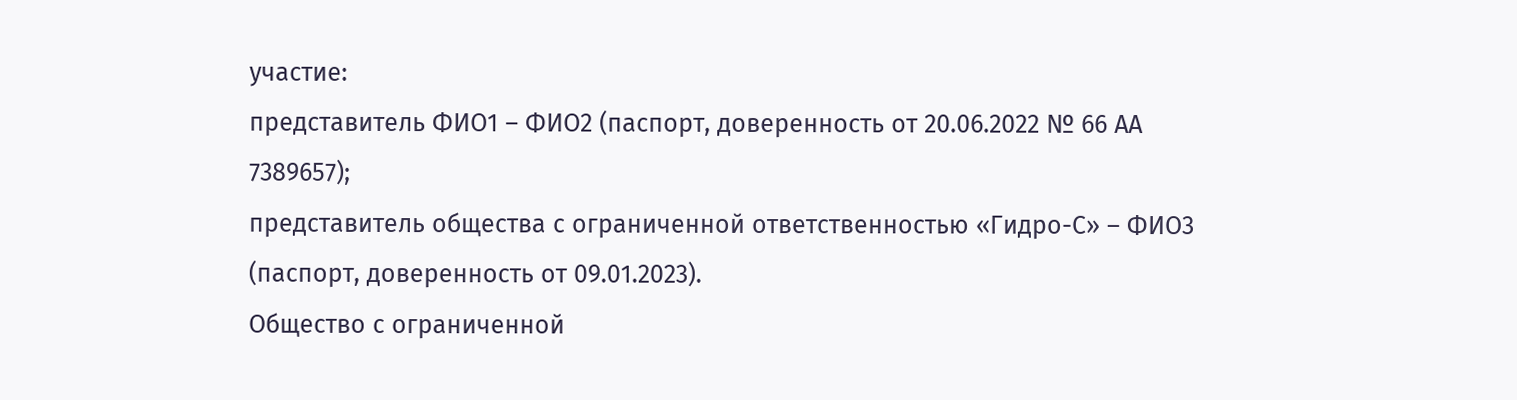участие:
представитель ФИО1 – ФИО2 (паспорт, доверенность от 20.06.2022 № 66 АА 7389657);
представитель общества с ограниченной ответственностью «Гидро-С» – ФИО3 (паспорт, доверенность от 09.01.2023).
Общество с ограниченной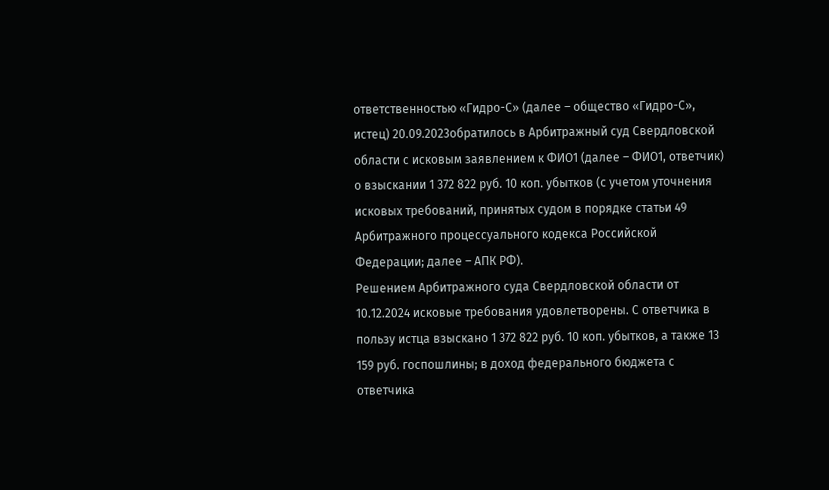ответственностью «Гидро-С» (далее – общество «Гидро-С», истец) 20.09.2023обратилось в Арбитражный суд Свердловской области с исковым заявлением к ФИО1 (далее – ФИО1, ответчик) о взыскании 1 372 822 руб. 10 коп. убытков (с учетом уточнения исковых требований, принятых судом в порядке статьи 49 Арбитражного процессуального кодекса Российской Федерации; далее – АПК РФ).
Решением Арбитражного суда Свердловской области от 10.12.2024 исковые требования удовлетворены. С ответчика в пользу истца взыскано 1 372 822 руб. 10 коп. убытков, а также 13 159 руб. госпошлины; в доход федерального бюджета с ответчика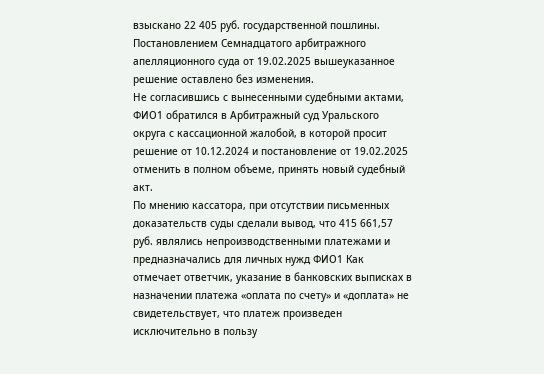взыскано 22 405 руб. государственной пошлины.
Постановлением Семнадцатого арбитражного апелляционного суда от 19.02.2025 вышеуказанное решение оставлено без изменения.
Не согласившись с вынесенными судебными актами, ФИО1 обратился в Арбитражный суд Уральского округа с кассационной жалобой, в которой просит решение от 10.12.2024 и постановление от 19.02.2025 отменить в полном объеме, принять новый судебный акт.
По мнению кассатора, при отсутствии письменных доказательств суды сделали вывод, что 415 661,57 руб. являлись непроизводственными платежами и предназначались для личных нужд ФИО1 Как отмечает ответчик, указание в банковских выписках в назначении платежа «оплата по счету» и «доплата» не свидетельствует, что платеж произведен исключительно в пользу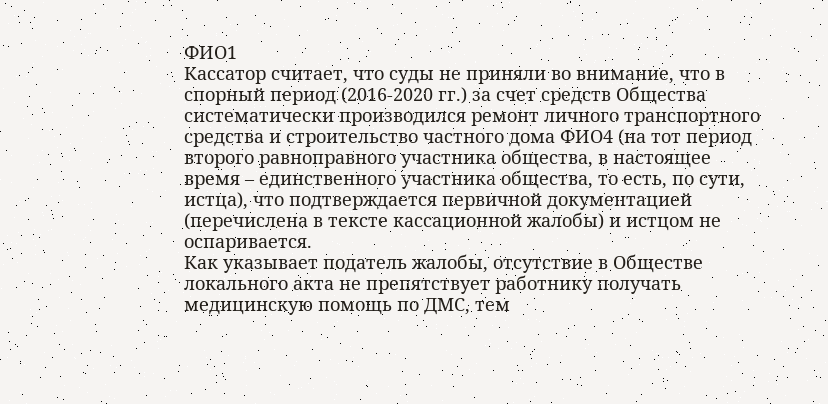ФИО1
Кассатор считает, что суды не приняли во внимание, что в спорный период (2016-2020 гг.) за счет средств Общества систематически производился ремонт личного транспортного средства и строительство частного дома ФИО4 (на тот период второго равноправного участника общества, в настоящее время – единственного участника общества, то есть, по сути, истца), что подтверждается первичной документацией (перечислена в тексте кассационной жалобы) и истцом не оспаривается.
Как указывает податель жалобы, отсутствие в Обществе локального акта не препятствует работнику получать медицинскую помощь по ДМС, тем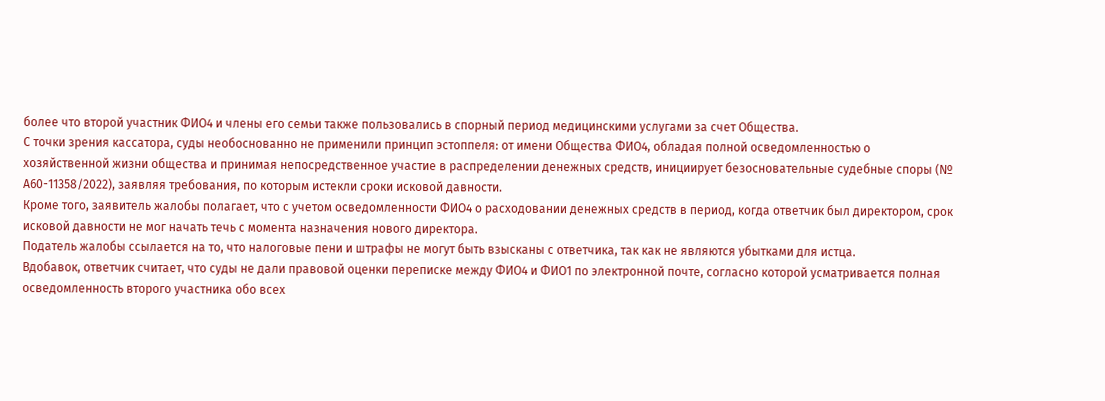более что второй участник ФИО4 и члены его семьи также пользовались в спорный период медицинскими услугами за счет Общества.
С точки зрения кассатора, суды необоснованно не применили принцип эстоппеля: от имени Общества ФИО4, обладая полной осведомленностью о хозяйственной жизни общества и принимая непосредственное участие в распределении денежных средств, инициирует безосновательные судебные споры (№ А60-11358/2022), заявляя требования, по которым истекли сроки исковой давности.
Кроме того, заявитель жалобы полагает, что с учетом осведомленности ФИО4 о расходовании денежных средств в период, когда ответчик был директором, срок исковой давности не мог начать течь с момента назначения нового директора.
Податель жалобы ссылается на то, что налоговые пени и штрафы не могут быть взысканы с ответчика, так как не являются убытками для истца.
Вдобавок, ответчик считает, что суды не дали правовой оценки переписке между ФИО4 и ФИО1 по электронной почте, согласно которой усматривается полная осведомленность второго участника обо всех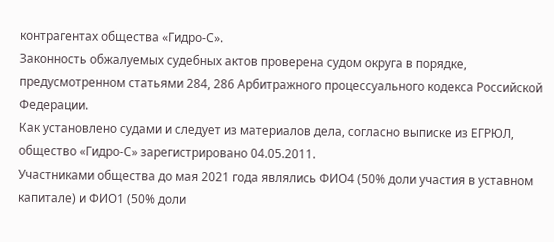контрагентах общества «Гидро-С».
Законность обжалуемых судебных актов проверена судом округа в порядке, предусмотренном статьями 284, 286 Арбитражного процессуального кодекса Российской Федерации.
Как установлено судами и следует из материалов дела, согласно выписке из ЕГРЮЛ, общество «Гидро-С» зарегистрировано 04.05.2011.
Участниками общества до мая 2021 года являлись ФИО4 (50% доли участия в уставном капитале) и ФИО1 (50% доли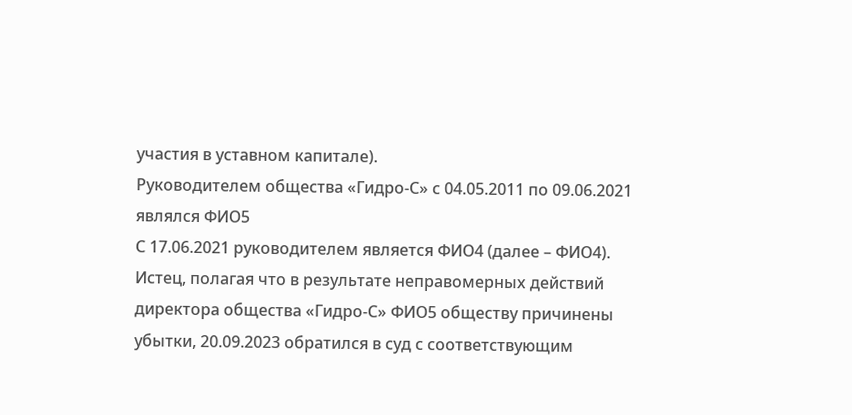участия в уставном капитале).
Руководителем общества «Гидро-С» с 04.05.2011 по 09.06.2021 являлся ФИО5
С 17.06.2021 руководителем является ФИО4 (далее – ФИО4).
Истец, полагая что в результате неправомерных действий директора общества «Гидро-С» ФИО5 обществу причинены убытки, 20.09.2023 обратился в суд с соответствующим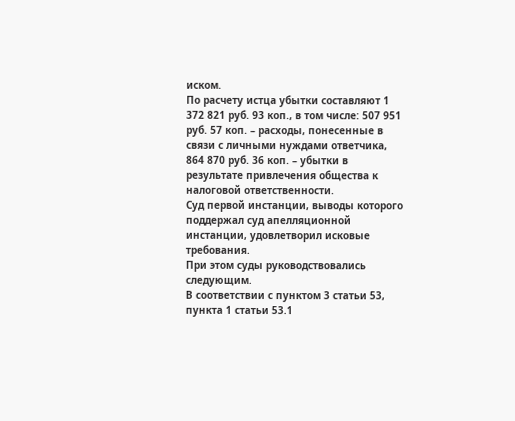иском.
По расчету истца убытки составляют 1 372 821 руб. 93 коп., в том числе: 507 951 руб. 57 коп. – расходы, понесенные в связи с личными нуждами ответчика, 864 870 руб. 36 коп. – убытки в результате привлечения общества к налоговой ответственности.
Суд первой инстанции, выводы которого поддержал суд апелляционной инстанции, удовлетворил исковые требования.
При этом суды руководствовались следующим.
В соответствии с пунктом 3 статьи 53, пункта 1 статьи 53.1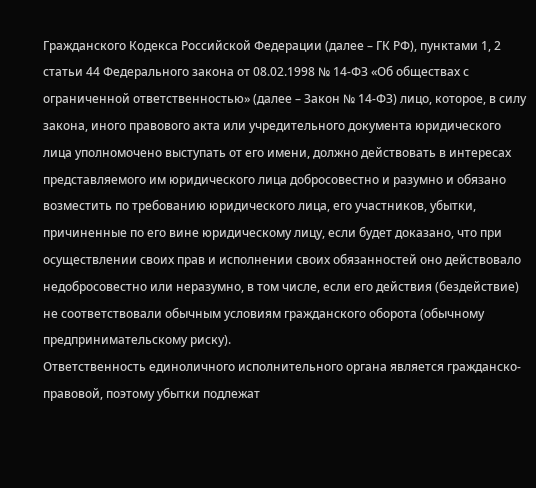Гражданского Кодекса Российской Федерации (далее – ГК РФ), пунктами 1, 2 статьи 44 Федерального закона от 08.02.1998 № 14-ФЗ «Об обществах с ограниченной ответственностью» (далее – Закон № 14-ФЗ) лицо, которое, в силу закона, иного правового акта или учредительного документа юридического лица уполномочено выступать от его имени, должно действовать в интересах представляемого им юридического лица добросовестно и разумно и обязано возместить по требованию юридического лица, его участников, убытки, причиненные по его вине юридическому лицу, если будет доказано, что при осуществлении своих прав и исполнении своих обязанностей оно действовало недобросовестно или неразумно, в том числе, если его действия (бездействие) не соответствовали обычным условиям гражданского оборота (обычному предпринимательскому риску).
Ответственность единоличного исполнительного органа является гражданско-правовой, поэтому убытки подлежат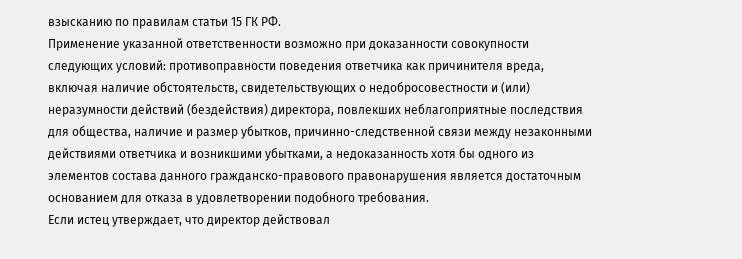взысканию по правилам статьи 15 ГК РФ.
Применение указанной ответственности возможно при доказанности совокупности следующих условий: противоправности поведения ответчика как причинителя вреда, включая наличие обстоятельств, свидетельствующих о недобросовестности и (или) неразумности действий (бездействия) директора, повлекших неблагоприятные последствия для общества, наличие и размер убытков, причинно-следственной связи между незаконными действиями ответчика и возникшими убытками, а недоказанность хотя бы одного из элементов состава данного гражданско-правового правонарушения является достаточным основанием для отказа в удовлетворении подобного требования.
Если истец утверждает, что директор действовал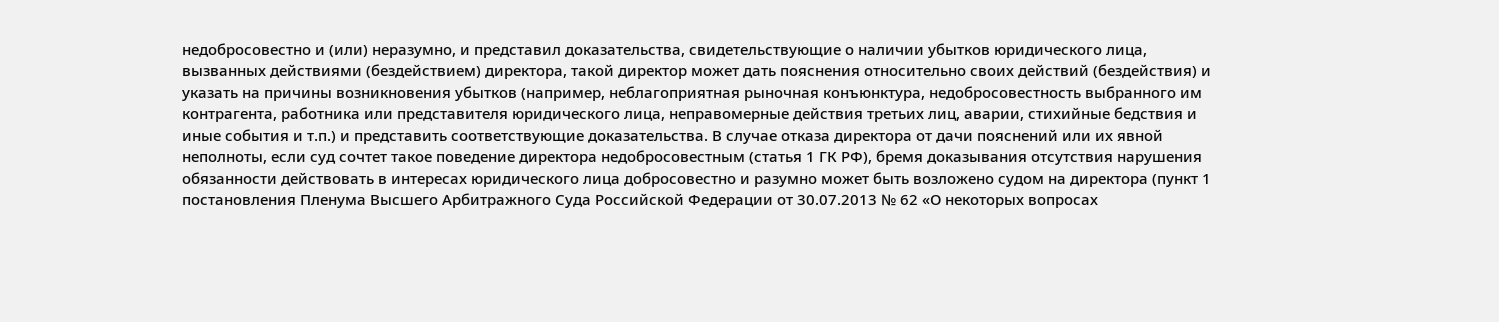недобросовестно и (или) неразумно, и представил доказательства, свидетельствующие о наличии убытков юридического лица, вызванных действиями (бездействием) директора, такой директор может дать пояснения относительно своих действий (бездействия) и указать на причины возникновения убытков (например, неблагоприятная рыночная конъюнктура, недобросовестность выбранного им контрагента, работника или представителя юридического лица, неправомерные действия третьих лиц, аварии, стихийные бедствия и иные события и т.п.) и представить соответствующие доказательства. В случае отказа директора от дачи пояснений или их явной неполноты, если суд сочтет такое поведение директора недобросовестным (статья 1 ГК РФ), бремя доказывания отсутствия нарушения обязанности действовать в интересах юридического лица добросовестно и разумно может быть возложено судом на директора (пункт 1 постановления Пленума Высшего Арбитражного Суда Российской Федерации от 30.07.2013 № 62 «О некоторых вопросах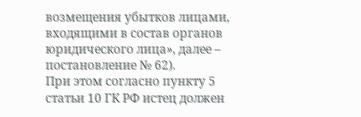возмещения убытков лицами, входящими в состав органов юридического лица», далее – постановление № 62).
При этом согласно пункту 5 статьи 10 ГК РФ истец должен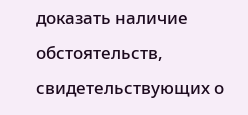доказать наличие обстоятельств, свидетельствующих о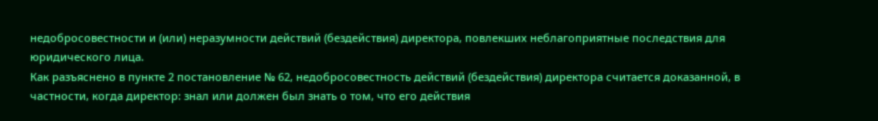недобросовестности и (или) неразумности действий (бездействия) директора, повлекших неблагоприятные последствия для юридического лица.
Как разъяснено в пункте 2 постановление № 62, недобросовестность действий (бездействия) директора считается доказанной, в частности, когда директор: знал или должен был знать о том, что его действия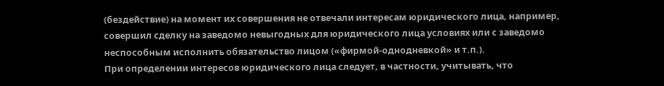(бездействие) на момент их совершения не отвечали интересам юридического лица, например, совершил сделку на заведомо невыгодных для юридического лица условиях или с заведомо неспособным исполнить обязательство лицом («фирмой-однодневкой» и т.п.).
При определении интересов юридического лица следует, в частности, учитывать, что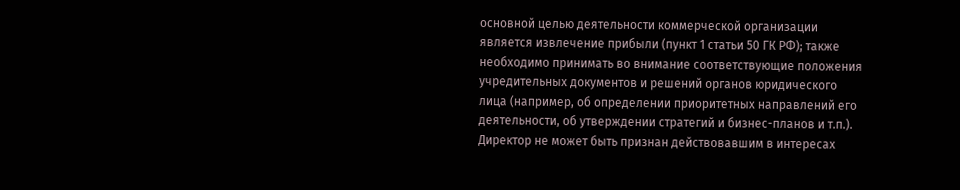основной целью деятельности коммерческой организации является извлечение прибыли (пункт 1 статьи 50 ГК РФ); также необходимо принимать во внимание соответствующие положения учредительных документов и решений органов юридического лица (например, об определении приоритетных направлений его деятельности, об утверждении стратегий и бизнес-планов и т.п.). Директор не может быть признан действовавшим в интересах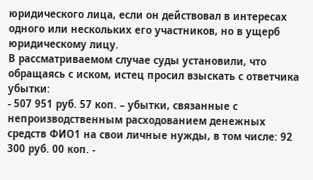юридического лица, если он действовал в интересах одного или нескольких его участников, но в ущерб юридическому лицу.
В рассматриваемом случае суды установили, что обращаясь с иском, истец просил взыскать с ответчика убытки:
- 507 951 руб. 57 коп. – убытки, связанные с непроизводственным расходованием денежных средств ФИО1 на свои личные нужды, в том числе: 92 300 руб. 00 коп. -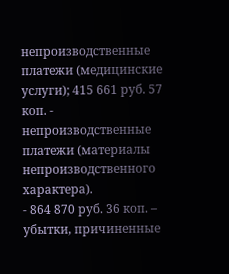непроизводственные платежи (медицинские услуги); 415 661 руб. 57 коп. - непроизводственные платежи (материалы непроизводственного характера).
- 864 870 руб. 36 коп. – убытки, причиненные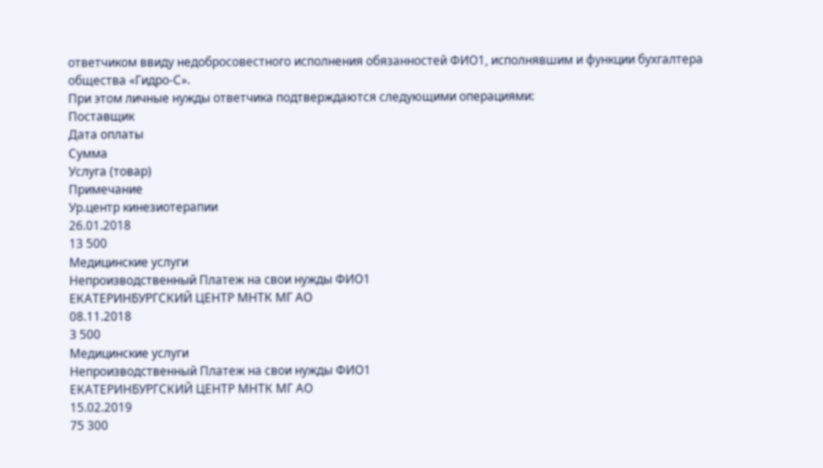ответчиком ввиду недобросовестного исполнения обязанностей ФИО1, исполнявшим и функции бухгалтера общества «Гидро-С».
При этом личные нужды ответчика подтверждаются следующими операциями:
Поставщик
Дата оплаты
Сумма
Услуга (товар)
Примечание
Ур.центр кинезиотерапии
26.01.2018
13 500
Медицинские услуги
Непроизводственный Платеж на свои нужды ФИО1
ЕКАТЕРИНБУРГСКИЙ ЦЕНТР МНТК МГ АО
08.11.2018
3 500
Медицинские услуги
Непроизводственный Платеж на свои нужды ФИО1
ЕКАТЕРИНБУРГСКИЙ ЦЕНТР МНТК МГ АО
15.02.2019
75 300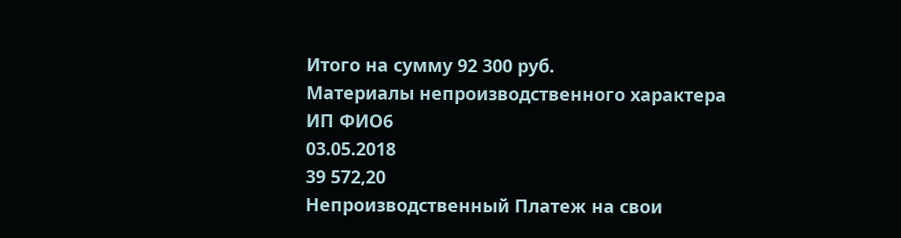Итого на сумму 92 300 руб.
Материалы непроизводственного характера
ИП ФИО6
03.05.2018
39 572,20
Непроизводственный Платеж на свои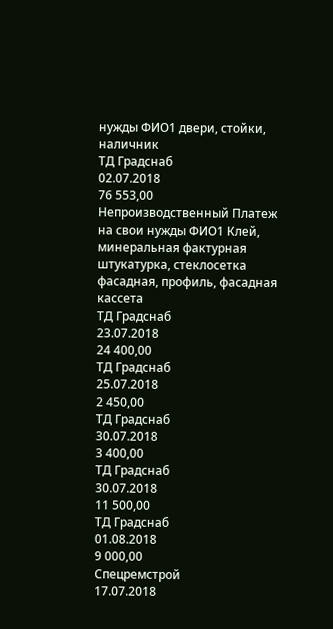нужды ФИО1 двери, стойки, наличник
ТД Градснаб
02.07.2018
76 553,00
Непроизводственный Платеж на свои нужды ФИО1 Клей, минеральная фактурная штукатурка, стеклосетка фасадная, профиль, фасадная кассета
ТД Градснаб
23.07.2018
24 400,00
ТД Градснаб
25.07.2018
2 450,00
ТД Градснаб
30.07.2018
3 400,00
ТД Градснаб
30.07.2018
11 500,00
ТД Градснаб
01.08.2018
9 000,00
Спецремстрой
17.07.2018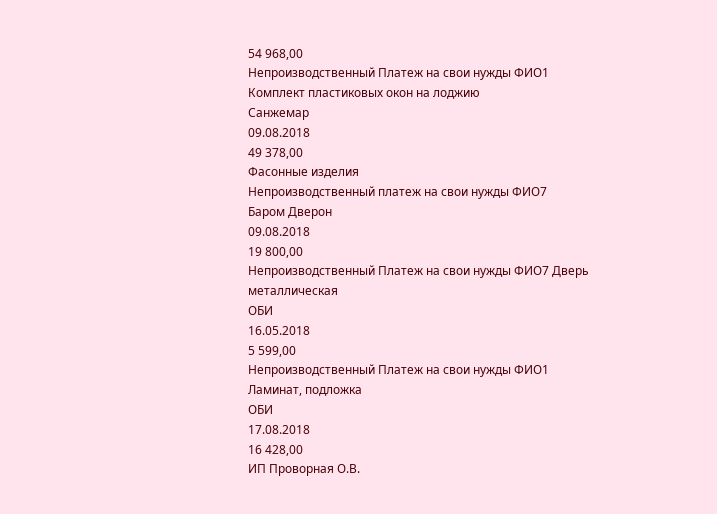54 968,00
Непроизводственный Платеж на свои нужды ФИО1 Комплект пластиковых окон на лоджию
Санжемар
09.08.2018
49 378,00
Фасонные изделия
Непроизводственный платеж на свои нужды ФИО7
Баром Дверон
09.08.2018
19 800,00
Непроизводственный Платеж на свои нужды ФИО7 Дверь металлическая
ОБИ
16.05.2018
5 599,00
Непроизводственный Платеж на свои нужды ФИО1 Ламинат, подложка
ОБИ
17.08.2018
16 428,00
ИП Проворная О.В.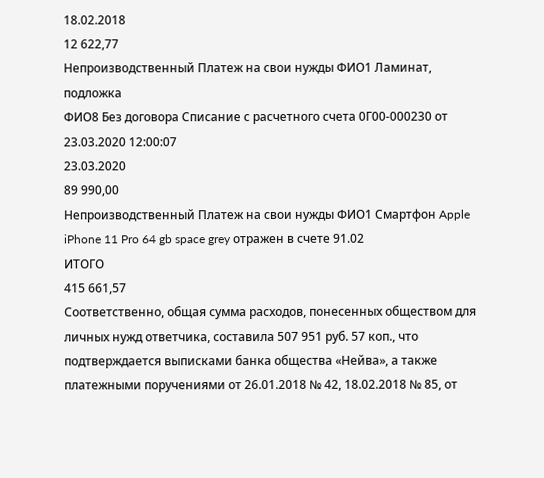18.02.2018
12 622,77
Непроизводственный Платеж на свои нужды ФИО1 Ламинат, подложка
ФИО8 Без договора Списание с расчетного счета 0Г00-000230 от 23.03.2020 12:00:07
23.03.2020
89 990,00
Непроизводственный Платеж на свои нужды ФИО1 Смартфон Apple iPhone 11 Pro 64 gb space grey отражен в счете 91.02
ИТОГО
415 661,57
Соответственно, общая сумма расходов, понесенных обществом для личных нужд ответчика, составила 507 951 руб. 57 коп., что подтверждается выписками банка общества «Нейва», а также платежными поручениями от 26.01.2018 № 42, 18.02.2018 № 85, от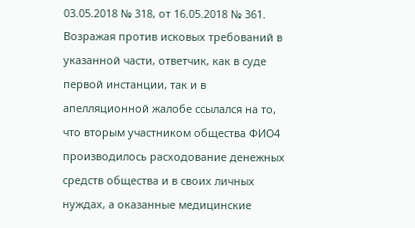03.05.2018 № 318, от 16.05.2018 № 361.
Возражая против исковых требований в указанной части, ответчик, как в суде первой инстанции, так и в апелляционной жалобе ссылался на то, что вторым участником общества ФИО4 производилось расходование денежных средств общества и в своих личных нуждах, а оказанные медицинские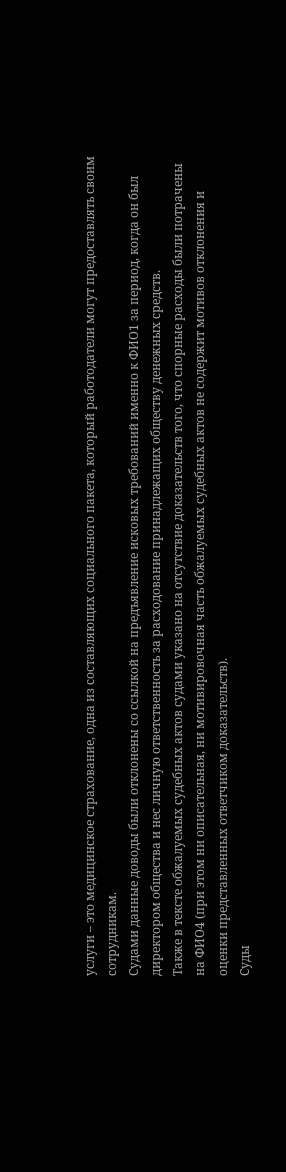услуги – это медицинское страхование, одна из составляющих социального пакета, который работодатели могут предоставлять своим сотрудникам.
Судами данные доводы были отклонены со ссылкой на предъявление исковых требований именно к ФИО1 за период, когда он был директором общества и нес личную ответственность за расходование принадлежащих обществу денежных средств.
Также в тексте обжалуемых судебных актов судами указано на отсутствие доказательств того, что спорные расходы были потрачены на ФИО4 (при этом ни описательная, ни мотивировочная часть обжалуемых судебных актов не содержит мотивов отклонения и оценки представленных ответчиком доказательств).
Суды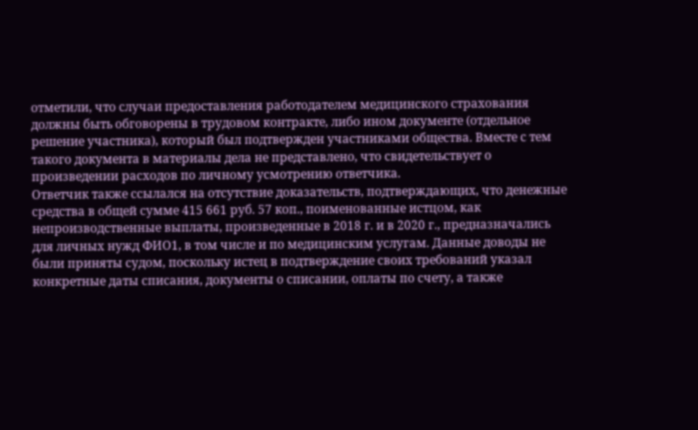отметили, что случаи предоставления работодателем медицинского страхования должны быть обговорены в трудовом контракте, либо ином документе (отдельное решение участника), который был подтвержден участниками общества. Вместе с тем такого документа в материалы дела не представлено, что свидетельствует о произведении расходов по личному усмотрению ответчика.
Ответчик также ссылался на отсутствие доказательств, подтверждающих, что денежные средства в общей сумме 415 661 руб. 57 коп., поименованные истцом, как непроизводственные выплаты, произведенные в 2018 г. и в 2020 г., предназначались для личных нужд ФИО1, в том числе и по медицинским услугам. Данные доводы не были приняты судом, поскольку истец в подтверждение своих требований указал конкретные даты списания, документы о списании, оплаты по счету, а также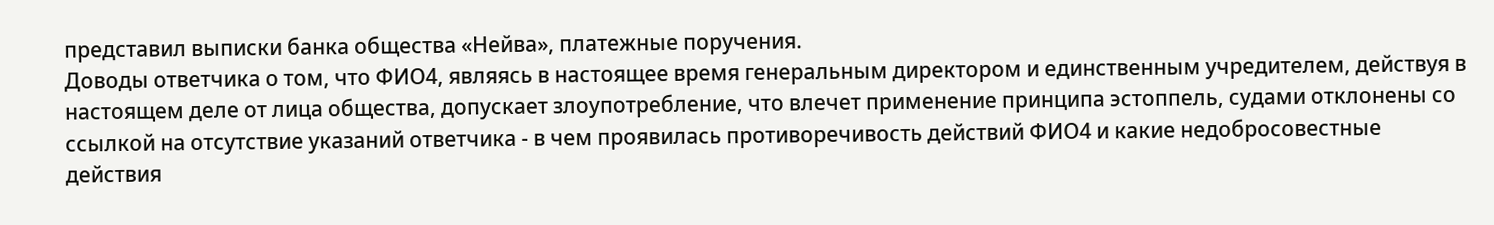представил выписки банка общества «Нейва», платежные поручения.
Доводы ответчика о том, что ФИО4, являясь в настоящее время генеральным директором и единственным учредителем, действуя в настоящем деле от лица общества, допускает злоупотребление, что влечет применение принципа эстоппель, судами отклонены со ссылкой на отсутствие указаний ответчика - в чем проявилась противоречивость действий ФИО4 и какие недобросовестные действия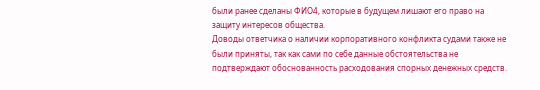были ранее сделаны ФИО4, которые в будущем лишают его право на защиту интересов общества.
Доводы ответчика о наличии корпоративного конфликта судами также не были приняты, так как сами по себе данные обстоятельства не подтверждают обоснованность расходования спорных денежных средств.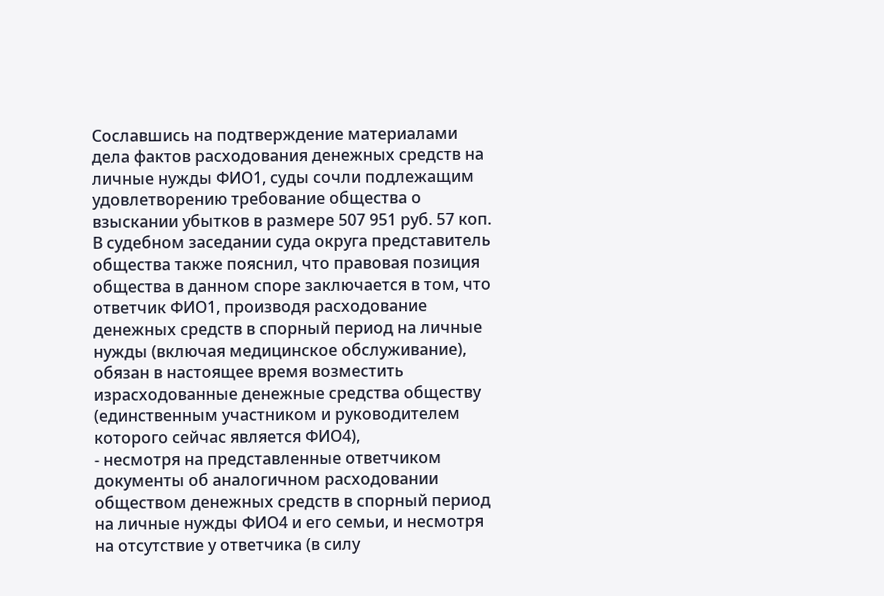Сославшись на подтверждение материалами дела фактов расходования денежных средств на личные нужды ФИО1, суды сочли подлежащим удовлетворению требование общества о взыскании убытков в размере 507 951 руб. 57 коп.
В судебном заседании суда округа представитель общества также пояснил, что правовая позиция общества в данном споре заключается в том, что ответчик ФИО1, производя расходование денежных средств в спорный период на личные нужды (включая медицинское обслуживание), обязан в настоящее время возместить израсходованные денежные средства обществу (единственным участником и руководителем которого сейчас является ФИО4),
- несмотря на представленные ответчиком документы об аналогичном расходовании обществом денежных средств в спорный период на личные нужды ФИО4 и его семьи, и несмотря на отсутствие у ответчика (в силу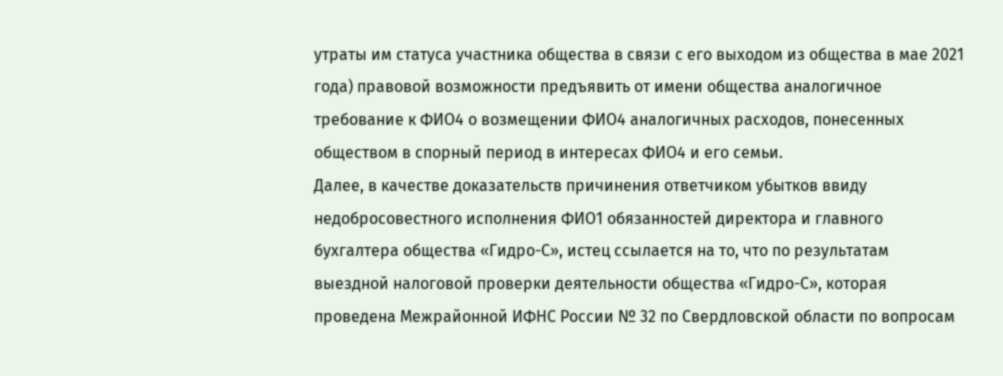утраты им статуса участника общества в связи с его выходом из общества в мае 2021 года) правовой возможности предъявить от имени общества аналогичное требование к ФИО4 о возмещении ФИО4 аналогичных расходов, понесенных обществом в спорный период в интересах ФИО4 и его семьи.
Далее, в качестве доказательств причинения ответчиком убытков ввиду недобросовестного исполнения ФИО1 обязанностей директора и главного бухгалтера общества «Гидро-С», истец ссылается на то, что по результатам выездной налоговой проверки деятельности общества «Гидро-С», которая проведена Межрайонной ИФНС России № 32 по Свердловской области по вопросам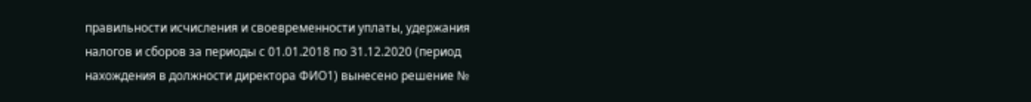правильности исчисления и своевременности уплаты, удержания налогов и сборов за периоды с 01.01.2018 по 31.12.2020 (период нахождения в должности директора ФИО1) вынесено решение №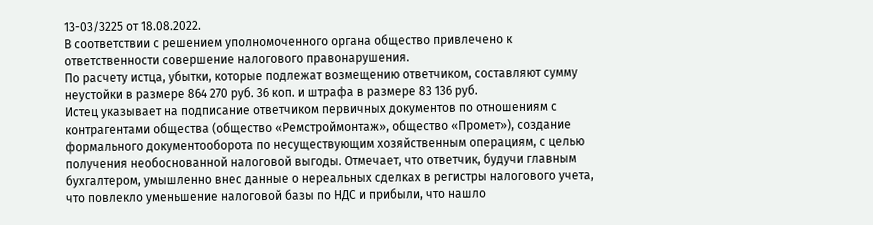13-03/3225 от 18.08.2022.
В соответствии с решением уполномоченного органа общество привлечено к ответственности совершение налогового правонарушения.
По расчету истца, убытки, которые подлежат возмещению ответчиком, составляют сумму неустойки в размере 864 270 руб. 36 коп. и штрафа в размере 83 136 руб.
Истец указывает на подписание ответчиком первичных документов по отношениям с контрагентами общества (общество «Ремстроймонтаж», общество «Промет»), создание формального документооборота по несуществующим хозяйственным операциям, с целью получения необоснованной налоговой выгоды. Отмечает, что ответчик, будучи главным бухгалтером, умышленно внес данные о нереальных сделках в регистры налогового учета, что повлекло уменьшение налоговой базы по НДС и прибыли, что нашло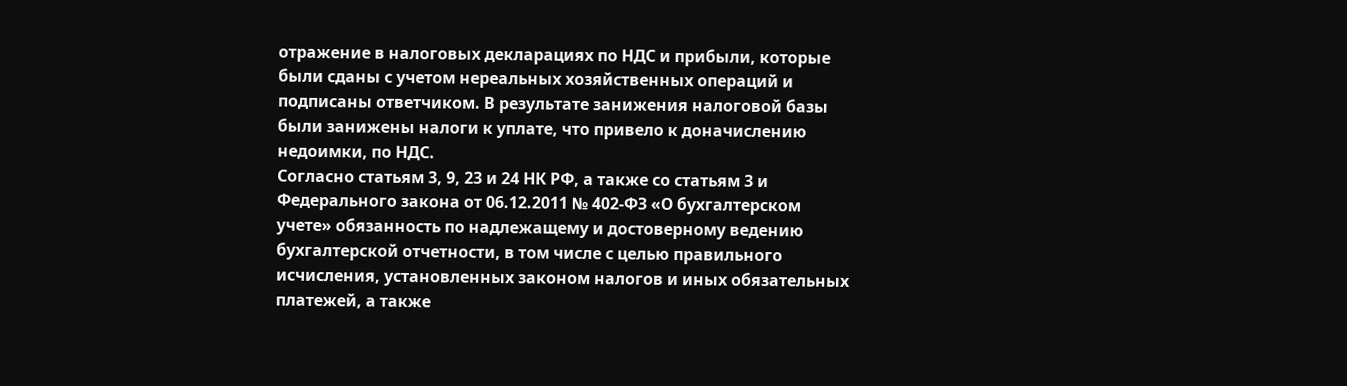отражение в налоговых декларациях по НДС и прибыли, которые были сданы с учетом нереальных хозяйственных операций и подписаны ответчиком. В результате занижения налоговой базы были занижены налоги к уплате, что привело к доначислению недоимки, по НДС.
Согласно статьям 3, 9, 23 и 24 НК РФ, а также со статьям 3 и Федерального закона от 06.12.2011 № 402-ФЗ «О бухгалтерском учете» обязанность по надлежащему и достоверному ведению бухгалтерской отчетности, в том числе с целью правильного исчисления, установленных законом налогов и иных обязательных платежей, а также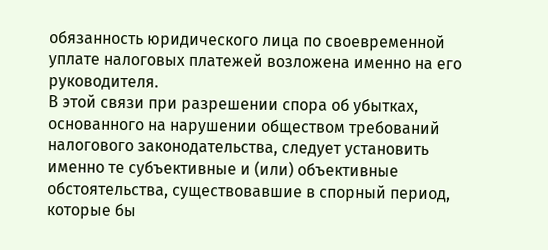обязанность юридического лица по своевременной уплате налоговых платежей возложена именно на его руководителя.
В этой связи при разрешении спора об убытках, основанного на нарушении обществом требований налогового законодательства, следует установить именно те субъективные и (или) объективные обстоятельства, существовавшие в спорный период, которые бы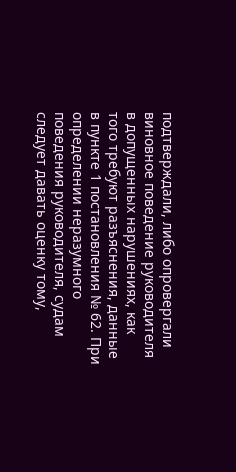подтверждали, либо опровергали виновное поведение руководителя в допущенных нарушениях, как того требуют разъяснения, данные в пункте 1 постановления № 62. При определении неразумного поведения руководителя, судам следует давать оценку тому,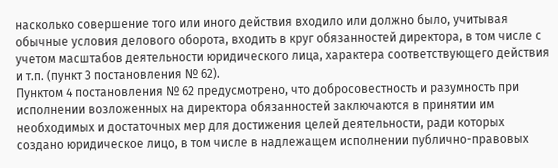насколько совершение того или иного действия входило или должно было, учитывая обычные условия делового оборота, входить в круг обязанностей директора, в том числе с учетом масштабов деятельности юридического лица, характера соответствующего действия и т.п. (пункт 3 постановления № 62).
Пунктом 4 постановления № 62 предусмотрено, что добросовестность и разумность при исполнении возложенных на директора обязанностей заключаются в принятии им необходимых и достаточных мер для достижения целей деятельности, ради которых создано юридическое лицо, в том числе в надлежащем исполнении публично-правовых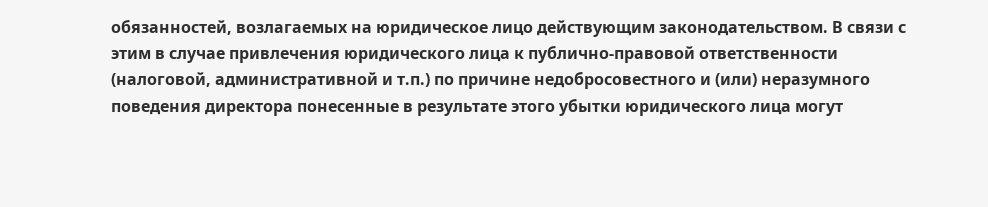обязанностей, возлагаемых на юридическое лицо действующим законодательством. В связи с этим в случае привлечения юридического лица к публично-правовой ответственности (налоговой, административной и т.п.) по причине недобросовестного и (или) неразумного поведения директора понесенные в результате этого убытки юридического лица могут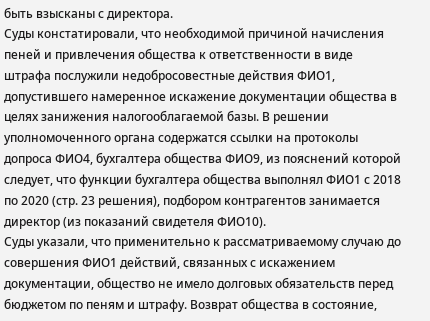быть взысканы с директора.
Суды констатировали, что необходимой причиной начисления пеней и привлечения общества к ответственности в виде штрафа послужили недобросовестные действия ФИО1, допустившего намеренное искажение документации общества в целях занижения налогооблагаемой базы. В решении уполномоченного органа содержатся ссылки на протоколы допроса ФИО4, бухгалтера общества ФИО9, из пояснений которой следует, что функции бухгалтера общества выполнял ФИО1 с 2018 по 2020 (стр. 23 решения), подбором контрагентов занимается директор (из показаний свидетеля ФИО10).
Суды указали, что применительно к рассматриваемому случаю до совершения ФИО1 действий, связанных с искажением документации, общество не имело долговых обязательств перед бюджетом по пеням и штрафу. Возврат общества в состояние,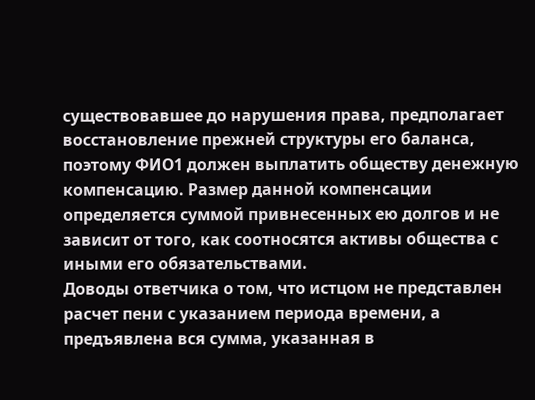существовавшее до нарушения права, предполагает восстановление прежней структуры его баланса, поэтому ФИО1 должен выплатить обществу денежную компенсацию. Размер данной компенсации определяется суммой привнесенных ею долгов и не зависит от того, как соотносятся активы общества с иными его обязательствами.
Доводы ответчика о том, что истцом не представлен расчет пени с указанием периода времени, а предъявлена вся сумма, указанная в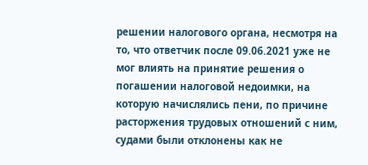решении налогового органа, несмотря на то, что ответчик после 09.06.2021 уже не мог влиять на принятие решения о погашении налоговой недоимки, на которую начислялись пени, по причине расторжения трудовых отношений с ним, судами были отклонены как не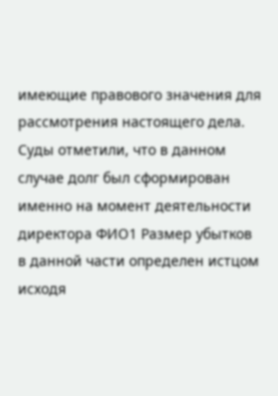имеющие правового значения для рассмотрения настоящего дела.
Суды отметили, что в данном случае долг был сформирован именно на момент деятельности директора ФИО1 Размер убытков в данной части определен истцом исходя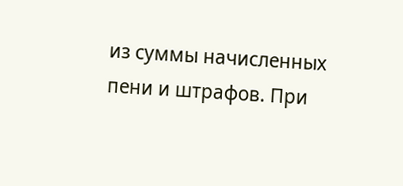из суммы начисленных пени и штрафов. При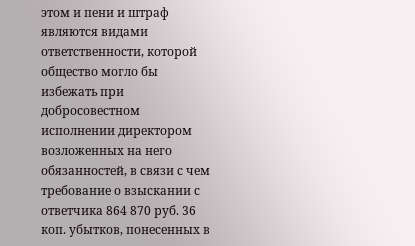этом и пени и штраф являются видами ответственности, которой общество могло бы избежать при добросовестном исполнении директором возложенных на него обязанностей, в связи с чем требование о взыскании с ответчика 864 870 руб. 36 коп. убытков, понесенных в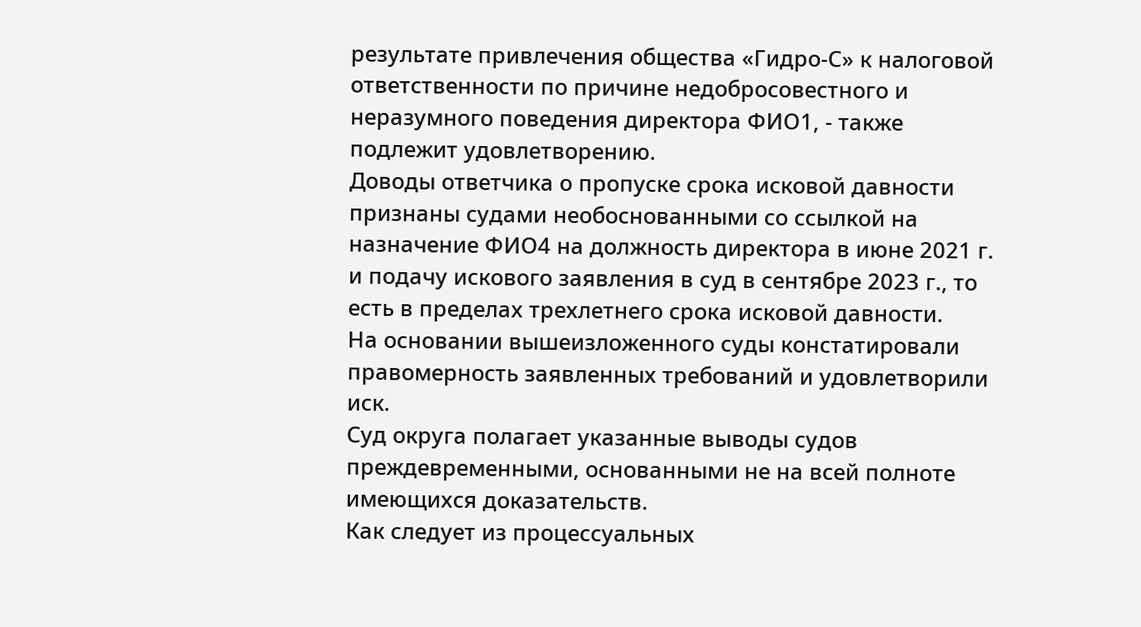результате привлечения общества «Гидро-С» к налоговой ответственности по причине недобросовестного и неразумного поведения директора ФИО1, - также подлежит удовлетворению.
Доводы ответчика о пропуске срока исковой давности признаны судами необоснованными со ссылкой на назначение ФИО4 на должность директора в июне 2021 г. и подачу искового заявления в суд в сентябре 2023 г., то есть в пределах трехлетнего срока исковой давности.
На основании вышеизложенного суды констатировали правомерность заявленных требований и удовлетворили иск.
Суд округа полагает указанные выводы судов преждевременными, основанными не на всей полноте имеющихся доказательств.
Как следует из процессуальных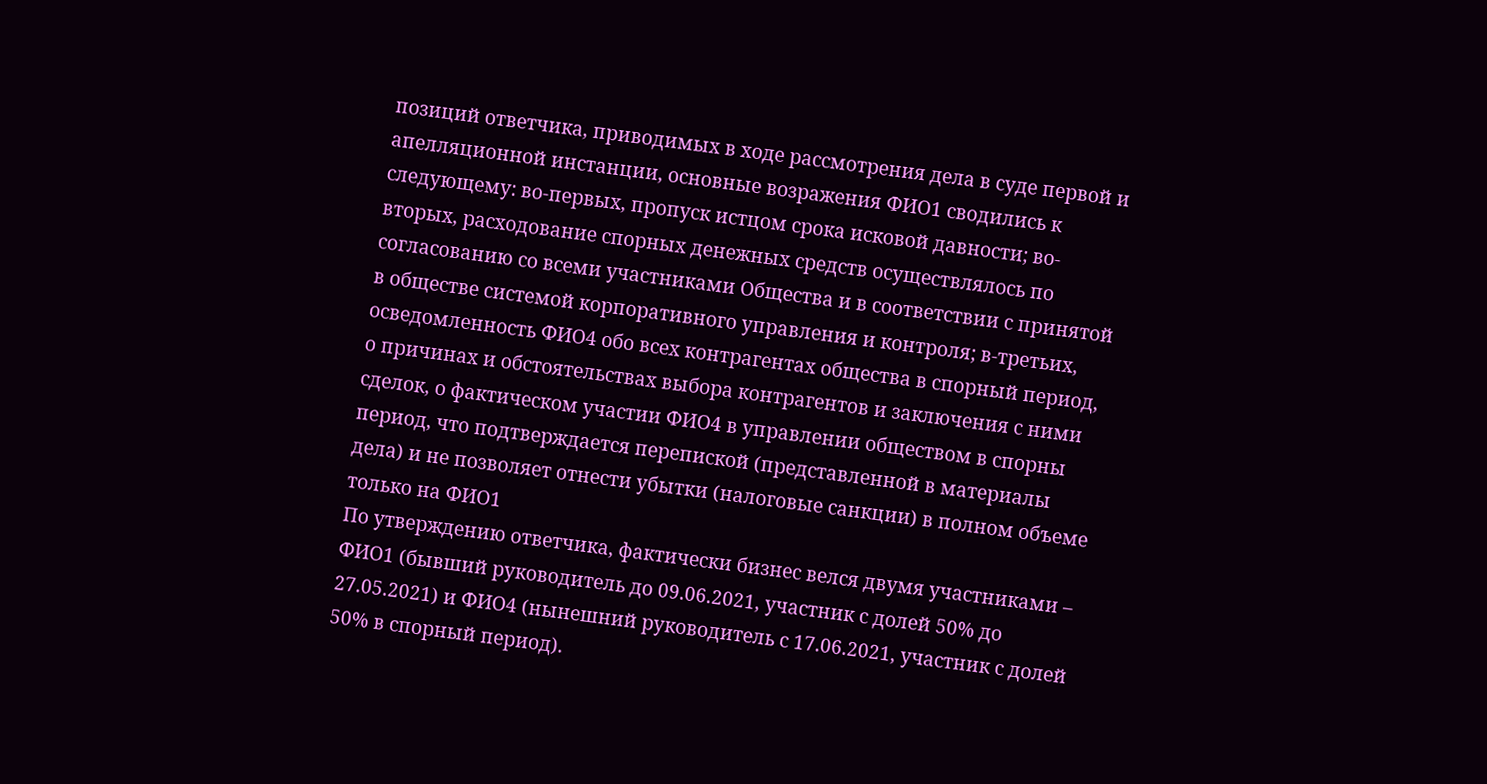позиций ответчика, приводимых в ходе рассмотрения дела в суде первой и апелляционной инстанции, основные возражения ФИО1 сводились к следующему: во-первых, пропуск истцом срока исковой давности; во-вторых, расходование спорных денежных средств осуществлялось по согласованию со всеми участниками Общества и в соответствии с принятой в обществе системой корпоративного управления и контроля; в-третьих, осведомленность ФИО4 обо всех контрагентах общества в спорный период, о причинах и обстоятельствах выбора контрагентов и заключения с ними сделок, о фактическом участии ФИО4 в управлении обществом в спорны период, что подтверждается перепиской (представленной в материалы дела) и не позволяет отнести убытки (налоговые санкции) в полном объеме только на ФИО1
По утверждению ответчика, фактически бизнес велся двумя участниками – ФИО1 (бывший руководитель до 09.06.2021, участник с долей 50% до 27.05.2021) и ФИО4 (нынешний руководитель с 17.06.2021, участник с долей 50% в спорный период).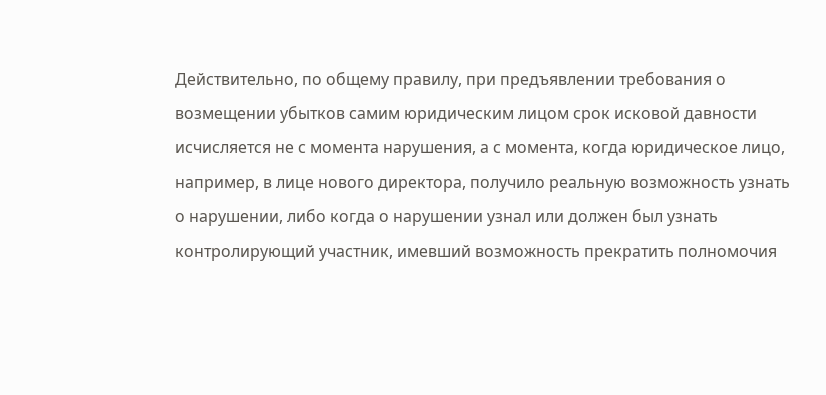Действительно, по общему правилу, при предъявлении требования о возмещении убытков самим юридическим лицом срок исковой давности исчисляется не с момента нарушения, а с момента, когда юридическое лицо, например, в лице нового директора, получило реальную возможность узнать о нарушении, либо когда о нарушении узнал или должен был узнать контролирующий участник, имевший возможность прекратить полномочия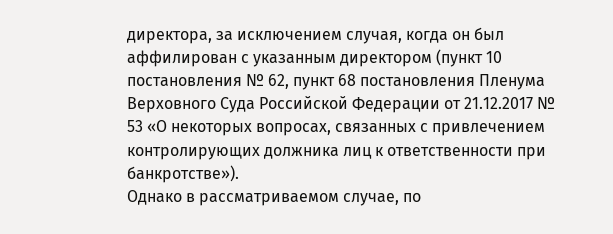директора, за исключением случая, когда он был аффилирован с указанным директором (пункт 10 постановления № 62, пункт 68 постановления Пленума Верховного Суда Российской Федерации от 21.12.2017 № 53 «О некоторых вопросах, связанных с привлечением контролирующих должника лиц к ответственности при банкротстве»).
Однако в рассматриваемом случае, по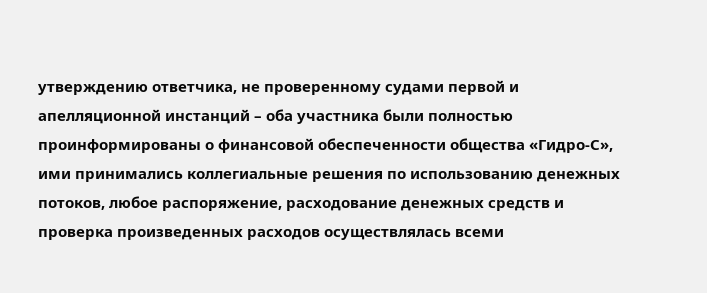утверждению ответчика, не проверенному судами первой и апелляционной инстанций – оба участника были полностью проинформированы о финансовой обеспеченности общества «Гидро-С», ими принимались коллегиальные решения по использованию денежных потоков, любое распоряжение, расходование денежных средств и проверка произведенных расходов осуществлялась всеми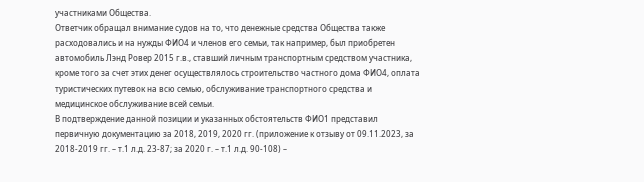участниками Общества.
Ответчик обращал внимание судов на то, что денежные средства Общества также расходовались и на нужды ФИО4 и членов его семьи, так например, был приобретен автомобиль Лэнд Ровер 2015 г.в., ставший личным транспортным средством участника, кроме того за счет этих денег осуществлялось строительство частного дома ФИО4, оплата туристических путевок на всю семью, обслуживание транспортного средства и медицинское обслуживание всей семьи.
В подтверждение данной позиции и указанных обстоятельств ФИО1 представил первичную документацию за 2018, 2019, 2020 гг. (приложение к отзыву от 09.11.2023, за 2018-2019 гг. – т.1 л.д. 23-87; за 2020 г. – т.1 л.д. 90-108) –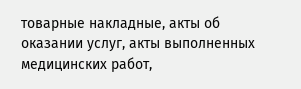товарные накладные, акты об оказании услуг, акты выполненных медицинских работ,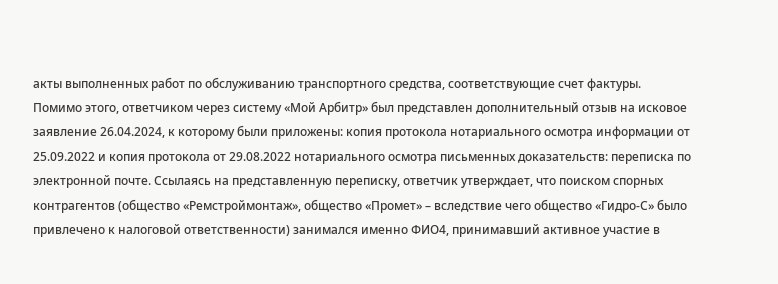акты выполненных работ по обслуживанию транспортного средства, соответствующие счет фактуры.
Помимо этого, ответчиком через систему «Мой Арбитр» был представлен дополнительный отзыв на исковое заявление 26.04.2024, к которому были приложены: копия протокола нотариального осмотра информации от 25.09.2022 и копия протокола от 29.08.2022 нотариального осмотра письменных доказательств: переписка по электронной почте. Ссылаясь на представленную переписку, ответчик утверждает, что поиском спорных контрагентов (общество «Ремстроймонтаж», общество «Промет» – вследствие чего общество «Гидро-С» было привлечено к налоговой ответственности) занимался именно ФИО4, принимавший активное участие в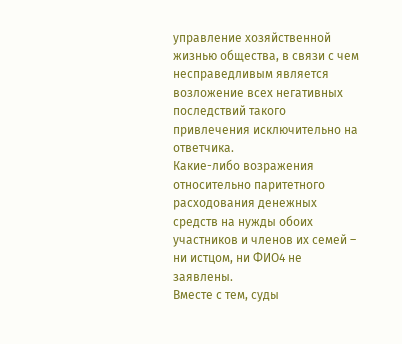управление хозяйственной жизнью общества, в связи с чем несправедливым является возложение всех негативных последствий такого привлечения исключительно на ответчика.
Какие-либо возражения относительно паритетного расходования денежных средств на нужды обоих участников и членов их семей – ни истцом, ни ФИО4 не заявлены.
Вместе с тем, суды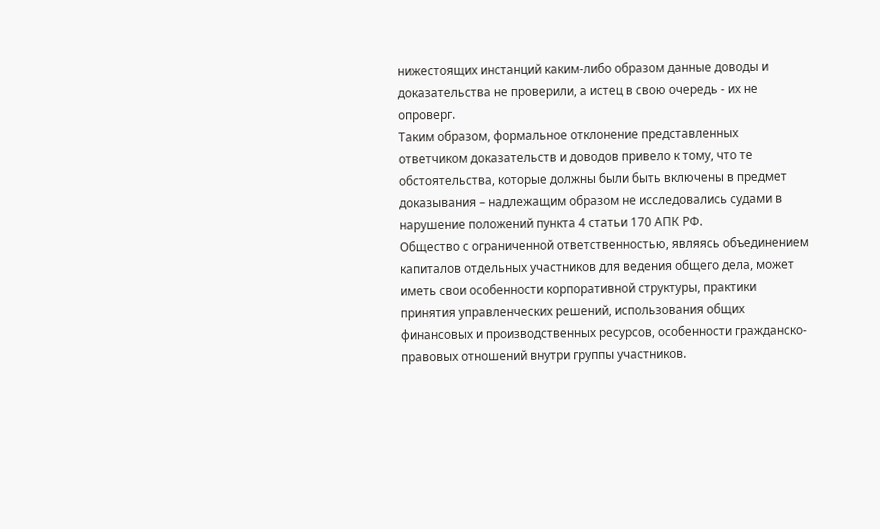нижестоящих инстанций каким-либо образом данные доводы и доказательства не проверили, а истец в свою очередь - их не опроверг.
Таким образом, формальное отклонение представленных ответчиком доказательств и доводов привело к тому, что те обстоятельства, которые должны были быть включены в предмет доказывания – надлежащим образом не исследовались судами в нарушение положений пункта 4 статьи 170 АПК РФ.
Общество с ограниченной ответственностью, являясь объединением капиталов отдельных участников для ведения общего дела, может иметь свои особенности корпоративной структуры, практики принятия управленческих решений, использования общих финансовых и производственных ресурсов, особенности гражданско-правовых отношений внутри группы участников.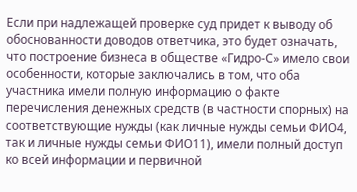Если при надлежащей проверке суд придет к выводу об обоснованности доводов ответчика, это будет означать, что построение бизнеса в обществе «Гидро-С» имело свои особенности, которые заключались в том, что оба участника имели полную информацию о факте перечисления денежных средств (в частности спорных) на соответствующие нужды (как личные нужды семьи ФИО4, так и личные нужды семьи ФИО11), имели полный доступ ко всей информации и первичной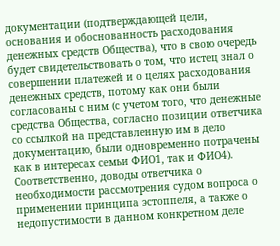документации (подтверждающей цели, основания и обоснованность расходования денежных средств Общества), что в свою очередь будет свидетельствовать о том, что истец знал о совершении платежей и о целях расходования денежных средств, потому как они были согласованы с ним (с учетом того, что денежные средства Общества, согласно позиции ответчика со ссылкой на представленную им в дело документацию, были одновременно потрачены как в интересах семьи ФИО1, так и ФИО4).
Соответственно, доводы ответчика о необходимости рассмотрения судом вопроса о применении принципа эстоппеля, а также о недопустимости в данном конкретном деле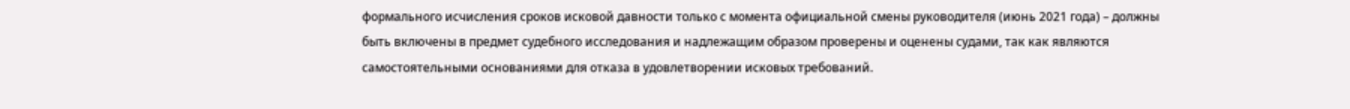формального исчисления сроков исковой давности только с момента официальной смены руководителя (июнь 2021 года) – должны быть включены в предмет судебного исследования и надлежащим образом проверены и оценены судами, так как являются самостоятельными основаниями для отказа в удовлетворении исковых требований.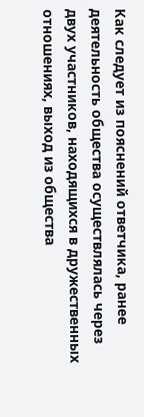Как следует из пояснений ответчика, ранее деятельность общества осуществлялась через двух участников, находящихся в дружественных отношениях, выход из общества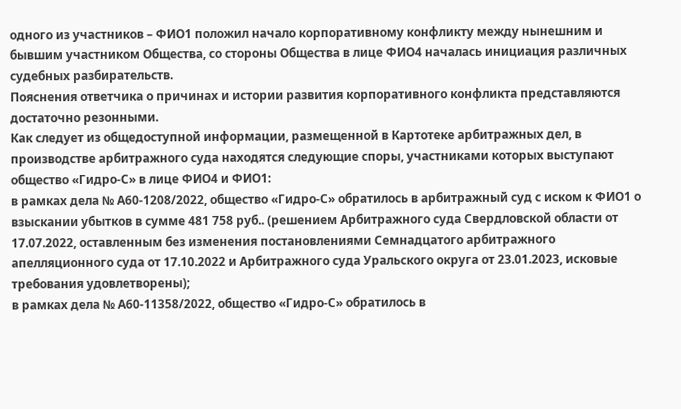одного из участников – ФИО1 положил начало корпоративному конфликту между нынешним и бывшим участником Общества, со стороны Общества в лице ФИО4 началась инициация различных судебных разбирательств.
Пояснения ответчика о причинах и истории развития корпоративного конфликта представляются достаточно резонными.
Как следует из общедоступной информации, размещенной в Картотеке арбитражных дел, в производстве арбитражного суда находятся следующие споры, участниками которых выступают общество «Гидро-С» в лице ФИО4 и ФИО1:
в рамках дела № А60-1208/2022, общество «Гидро-С» обратилось в арбитражный суд с иском к ФИО1 о взыскании убытков в сумме 481 758 руб.. (решением Арбитражного суда Свердловской области от 17.07.2022, оставленным без изменения постановлениями Семнадцатого арбитражного апелляционного суда от 17.10.2022 и Арбитражного суда Уральского округа от 23.01.2023, исковые требования удовлетворены);
в рамках дела № А60-11358/2022, общество «Гидро-С» обратилось в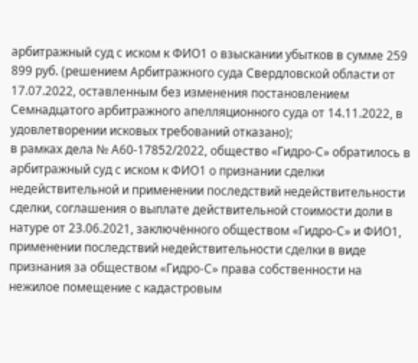арбитражный суд с иском к ФИО1 о взыскании убытков в сумме 259 899 руб. (решением Арбитражного суда Свердловской области от 17.07.2022, оставленным без изменения постановлением Семнадцатого арбитражного апелляционного суда от 14.11.2022, в удовлетворении исковых требований отказано);
в рамках дела № А60-17852/2022, общество «Гидро-С» обратилось в арбитражный суд с иском к ФИО1 о признании сделки недействительной и применении последствий недействительности сделки, соглашения о выплате действительной стоимости доли в натуре от 23.06.2021, заключённого обществом «Гидро-С» и ФИО1, применении последствий недействительности сделки в виде признания за обществом «Гидро-С» права собственности на нежилое помещение с кадастровым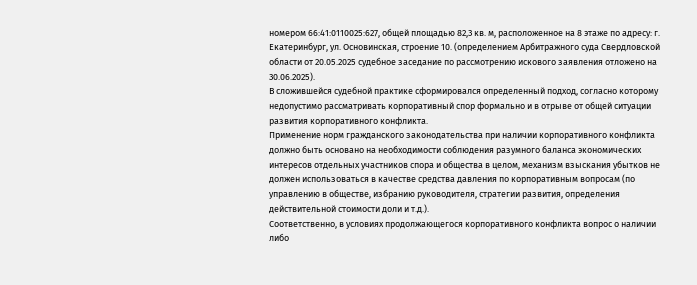номером 66:41:0110025:627, общей площадью 82,3 кв. м, расположенное на 8 этаже по адресу: г. Екатеринбург, ул. Основинская, строение 10. (определением Арбитражного суда Свердловской области от 20.05.2025 судебное заседание по рассмотрению искового заявления отложено на 30.06.2025).
В сложившейся судебной практике сформировался определенный подход, согласно которому недопустимо рассматривать корпоративный спор формально и в отрыве от общей ситуации развития корпоративного конфликта.
Применение норм гражданского законодательства при наличии корпоративного конфликта должно быть основано на необходимости соблюдения разумного баланса экономических интересов отдельных участников спора и общества в целом, механизм взыскания убытков не должен использоваться в качестве средства давления по корпоративным вопросам (по управлению в обществе, избранию руководителя, стратегии развития, определения действительной стоимости доли и т.д.).
Соответственно, в условиях продолжающегося корпоративного конфликта вопрос о наличии либо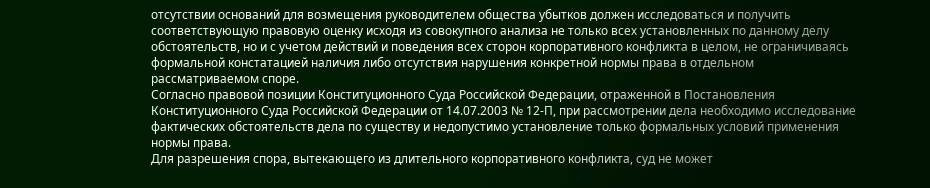отсутствии оснований для возмещения руководителем общества убытков должен исследоваться и получить соответствующую правовую оценку исходя из совокупного анализа не только всех установленных по данному делу обстоятельств, но и с учетом действий и поведения всех сторон корпоративного конфликта в целом, не ограничиваясь формальной констатацией наличия либо отсутствия нарушения конкретной нормы права в отдельном рассматриваемом споре.
Согласно правовой позиции Конституционного Суда Российской Федерации, отраженной в Постановления Конституционного Суда Российской Федерации от 14.07.2003 № 12-П, при рассмотрении дела необходимо исследование фактических обстоятельств дела по существу и недопустимо установление только формальных условий применения нормы права.
Для разрешения спора, вытекающего из длительного корпоративного конфликта, суд не может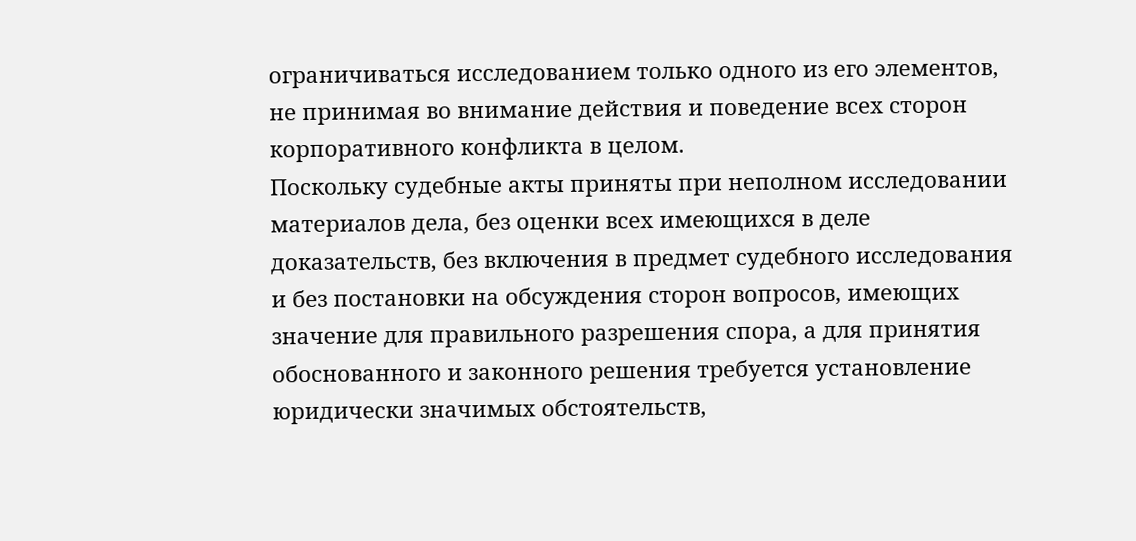ограничиваться исследованием только одного из его элементов, не принимая во внимание действия и поведение всех сторон корпоративного конфликта в целом.
Поскольку судебные акты приняты при неполном исследовании материалов дела, без оценки всех имеющихся в деле доказательств, без включения в предмет судебного исследования и без постановки на обсуждения сторон вопросов, имеющих значение для правильного разрешения спора, а для принятия обоснованного и законного решения требуется установление юридически значимых обстоятельств,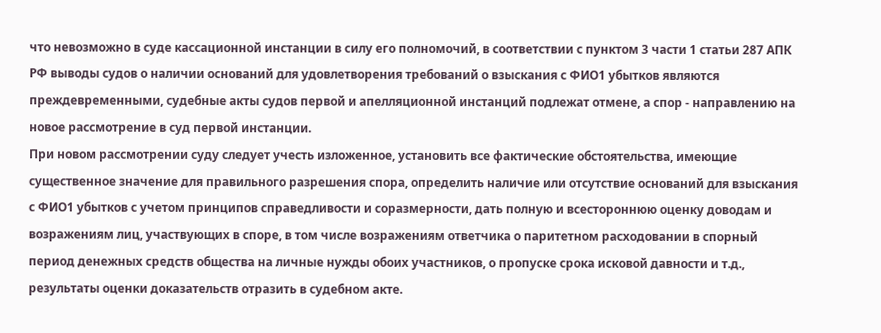что невозможно в суде кассационной инстанции в силу его полномочий, в соответствии с пунктом 3 части 1 статьи 287 АПК РФ выводы судов о наличии оснований для удовлетворения требований о взыскания с ФИО1 убытков являются преждевременными, судебные акты судов первой и апелляционной инстанций подлежат отмене, а спор - направлению на новое рассмотрение в суд первой инстанции.
При новом рассмотрении суду следует учесть изложенное, установить все фактические обстоятельства, имеющие существенное значение для правильного разрешения спора, определить наличие или отсутствие оснований для взыскания с ФИО1 убытков с учетом принципов справедливости и соразмерности, дать полную и всестороннюю оценку доводам и возражениям лиц, участвующих в споре, в том числе возражениям ответчика о паритетном расходовании в спорный период денежных средств общества на личные нужды обоих участников, о пропуске срока исковой давности и т.д., результаты оценки доказательств отразить в судебном акте.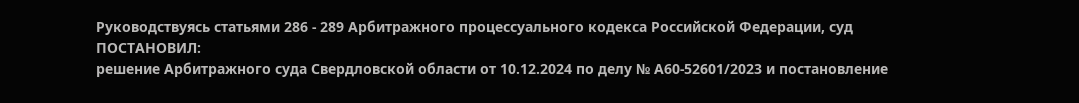Руководствуясь статьями 286 - 289 Арбитражного процессуального кодекса Российской Федерации, суд
ПОСТАНОВИЛ:
решение Арбитражного суда Свердловской области от 10.12.2024 по делу № А60-52601/2023 и постановление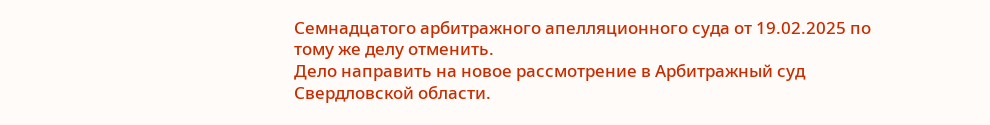Семнадцатого арбитражного апелляционного суда от 19.02.2025 по тому же делу отменить.
Дело направить на новое рассмотрение в Арбитражный суд Свердловской области.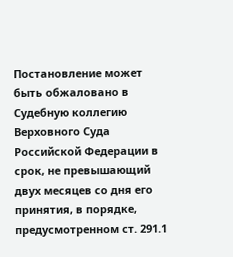Постановление может быть обжаловано в Судебную коллегию Верховного Суда Российской Федерации в срок, не превышающий двух месяцев со дня его принятия, в порядке, предусмотренном ст. 291.1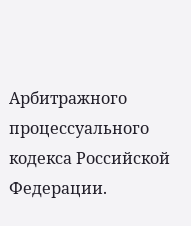Арбитражного процессуального кодекса Российской Федерации.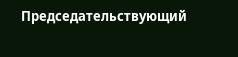Председательствующий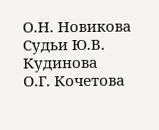О.Н. Новикова
Судьи Ю.В. Кудинова
О.Г. Кочетова